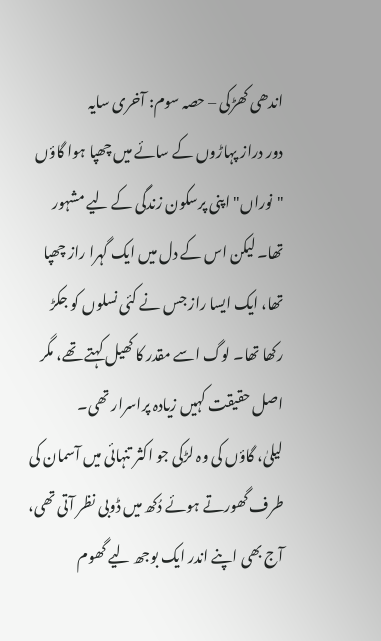اندھی کھڑکی – حصہ سوم: آخری سایہ
دور دراز پہاڑوں کے سائے میں چھپا ہوا گاؤں "نوراں" اپنی پرسکون زندگی کے لیے مشہور تھا۔ لیکن اس کے دل میں ایک گہرا راز چھپا تھا، ایک ایسا راز جس نے کئی نسلوں کو جکڑ رکھا تھا۔ لوگ اسے مقدر کا کھیل کہتے تھے، مگر اصل حقیقت کہیں زیادہ پراسرار تھی۔
لیلیٰ، گاؤں کی وہ لڑکی جو اکثر تنہائی میں آسمان کی طرف گھورتے ہوئے دُکھ میں ڈوبی نظر آتی تھی، آج بھی اپنے اندر ایک بوجھ لیے گھوم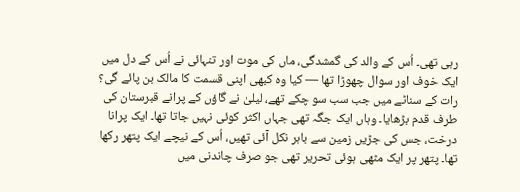رہی تھی۔ اُس کے والد کی گمشدگی، ماں کی موت اور تنہائی نے اُس کے دل میں ایک خوف اور سوال چھوڑا تھا — کیا وہ کبھی اپنی قسمت کا مالک بن پائے گی؟
رات کے سناٹے میں جب سب سو چکے تھے، لیلیٰ نے گاؤں کے پرانے قبرستان کی طرف قدم بڑھایا۔ وہاں ایک جگہ تھی جہاں اکثر کوئی نہیں جاتا تھا۔ ایک پرانا درخت، جس کی جڑیں زمین سے باہر نکل آئی تھیں، اُس کے نیچے ایک پتھر رکھا تھا۔ پتھر پر ایک مٹھی ہوئی تحریر تھی جو صرف چاندنی میں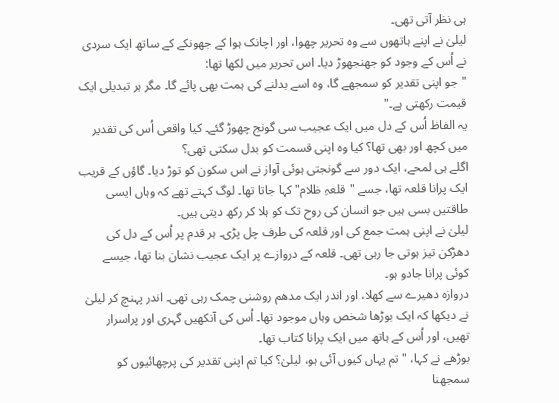ہی نظر آتی تھی۔
لیلیٰ نے اپنے ہاتھوں سے وہ تحریر چھوا، اور اچانک ہوا کے جھونکے کے ساتھ ایک سردی نے اُس کے وجود کو جھنجھوڑ دیا۔ اس تحریر میں لکھا تھا:
"جو اپنی تقدیر کو سمجھے گا، وہ اسے بدلنے کی ہمت بھی پائے گا۔ مگر ہر تبدیلی ایک قیمت رکھتی ہے۔"
یہ الفاظ اُس کے دل میں ایک عجیب سی گونج چھوڑ گئے۔ کیا واقعی اُس کی تقدیر میں کچھ اور بھی تھا؟ کیا وہ اپنی قسمت کو بدل سکتی تھی؟
اگلے ہی لمحے، ایک دور سے گونجتی ہوئی آواز نے اس سکون کو توڑ دیا۔ گاؤں کے قریب ایک پرانا قلعہ تھا، جسے "قلعہِ ظلام" کہا جاتا تھا۔ لوگ کہتے تھے کہ وہاں ایسی طاقتیں بسی ہیں جو انسان کی روح تک کو ہلا کر رکھ دیتی ہیں۔
لیلیٰ نے اپنی ہمت جمع کی اور قلعہ کی طرف چل پڑی۔ ہر قدم پر اُس کے دل کی دھڑکن تیز ہوتی جا رہی تھی۔ قلعہ کے دروازے پر ایک عجیب نشان بنا تھا، جیسے کوئی پرانا جادو ہو۔
دروازہ دھیرے سے کھلا، اور اندر ایک مدھم روشنی چمک رہی تھی۔ اندر پہنچ کر لیلیٰ نے دیکھا کہ ایک بوڑھا شخص وہاں موجود تھا۔ اُس کی آنکھیں گہری اور پراسرار تھیں، اور اُس کے ہاتھ میں ایک پرانا کتاب تھا۔
بوڑھے نے کہا، "تم یہاں کیوں آئی ہو، لیلیٰ؟ کیا تم اپنی تقدیر کی پرچھائیوں کو سمجھنا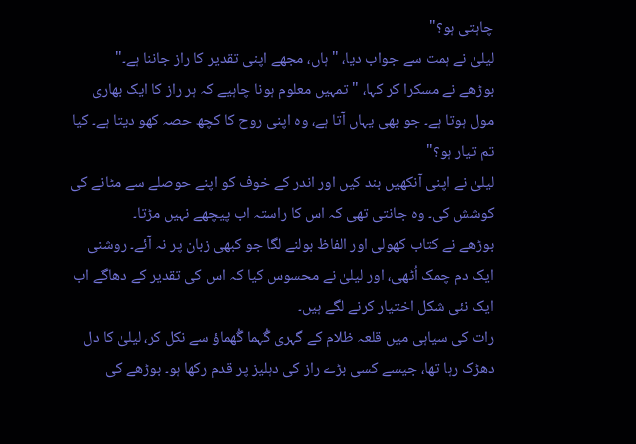چاہتی ہو؟"
لیلیٰ نے ہمت سے جواب دیا، "ہاں، مجھے اپنی تقدیر کا راز جاننا ہے۔"
بوڑھے نے مسکرا کر کہا، "تمہیں معلوم ہونا چاہیے کہ ہر راز کا ایک بھاری مول ہوتا ہے۔ جو بھی یہاں آتا ہے، وہ اپنی روح کا کچھ حصہ کھو دیتا ہے۔ کیا تم تیار ہو؟"
لیلیٰ نے اپنی آنکھیں بند کیں اور اندر کے خوف کو اپنے حوصلے سے مٹانے کی کوشش کی۔ وہ جانتی تھی کہ اس کا راستہ اب پیچھے نہیں مڑتا۔
بوڑھے نے کتاب کھولی اور الفاظ بولنے لگا جو کبھی زبان پر نہ آئے۔ روشنی ایک دم چمک اُٹھی، اور لیلیٰ نے محسوس کیا کہ اس کی تقدیر کے دھاگے اب ایک نئی شکل اختیار کرنے لگے ہیں۔
رات کی سیاہی میں قلعہ ظلام کے گہری گُہما گُھماؤ سے نکل کر، لیلیٰ کا دل دھڑک رہا تھا، جیسے کسی بڑے راز کی دہلیز پر قدم رکھا ہو۔ بوڑھے کی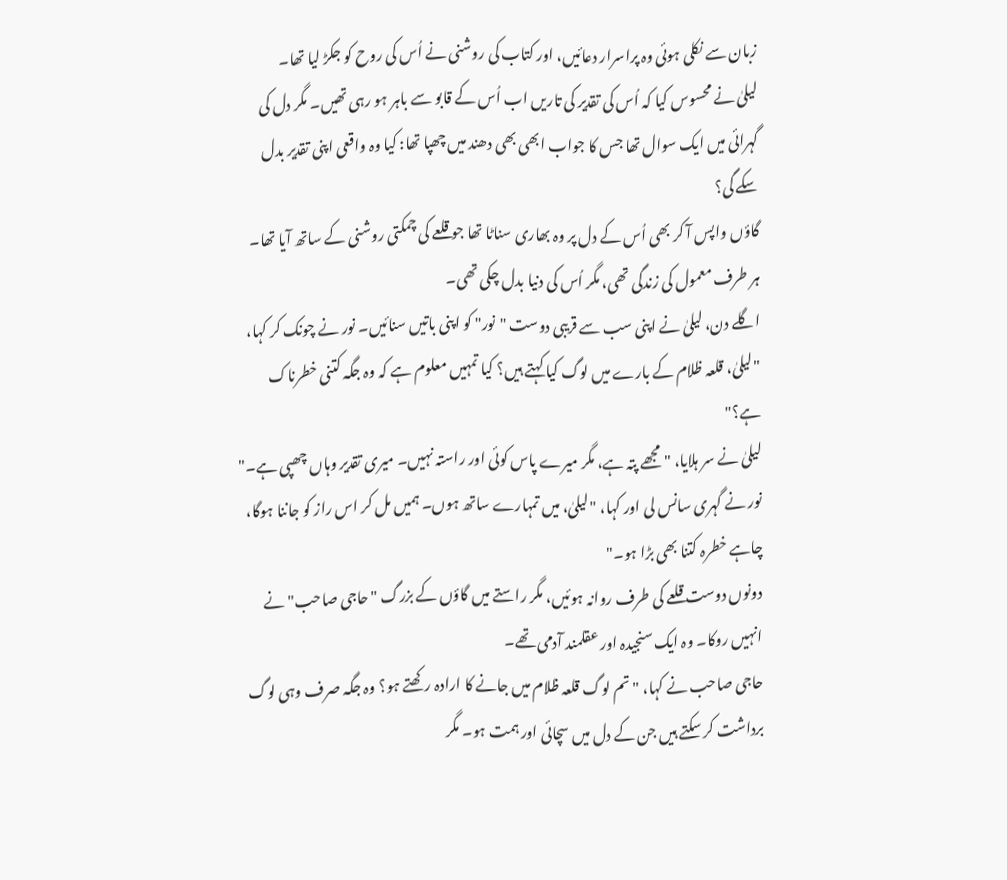زبان سے نکلی ہوئی وہ پراسرار دعائیں، اور کتاب کی روشنی نے اُس کی روح کو جکڑ لیا تھا۔
لیلیٰ نے محسوس کیا کہ اُس کی تقدیر کی تاریں اب اُس کے قابو سے باہر ہو رہی تھیں۔ مگر دل کی گہرائی میں ایک سوال تھا جس کا جواب ابھی بھی دھند میں چھپا تھا: کیا وہ واقعی اپنی تقدیر بدل سکے گی؟
گاؤں واپس آ کر بھی اُس کے دل پر وہ بھاری سناٹا تھا جو قلعے کی چمکتی روشنی کے ساتھ آیا تھا۔ ہر طرف معمول کی زندگی تھی، مگر اُس کی دنیا بدل چکی تھی۔
اگلے دن، لیلیٰ نے اپنی سب سے قریبی دوست "نور" کو اپنی باتیں سنائیں۔ نور نے چونک کر کہا، "لیلیٰ، قلعہ ظلام کے بارے میں لوگ کیا کہتے ہیں؟ کیا تمہیں معلوم ہے کہ وہ جگہ کتنی خطرناک ہے؟"
لیلیٰ نے سر ہلایا، "مجھے پتہ ہے، مگر میرے پاس کوئی اور راستہ نہیں۔ میری تقدیر وہاں چھپی ہے۔"
نور نے گہری سانس لی اور کہا، "لیلیٰ، میں تمہارے ساتھ ہوں۔ ہمیں مل کر اس راز کو جاننا ہوگا، چاہے خطرہ کتنا بھی بڑا ہو۔"
دونوں دوست قلعے کی طرف روانہ ہوئیں، مگر راستے میں گاؤں کے بزرگ "حاجی صاحب" نے انہیں روکا۔ وہ ایک سنجیدہ اور عقلمند آدمی تھے۔
حاجی صاحب نے کہا، "تم لوگ قلعہ ظلام میں جانے کا ارادہ رکھتے ہو؟ وہ جگہ صرف وہی لوگ برداشت کر سکتے ہیں جن کے دل میں سچائی اور ہمت ہو۔ مگر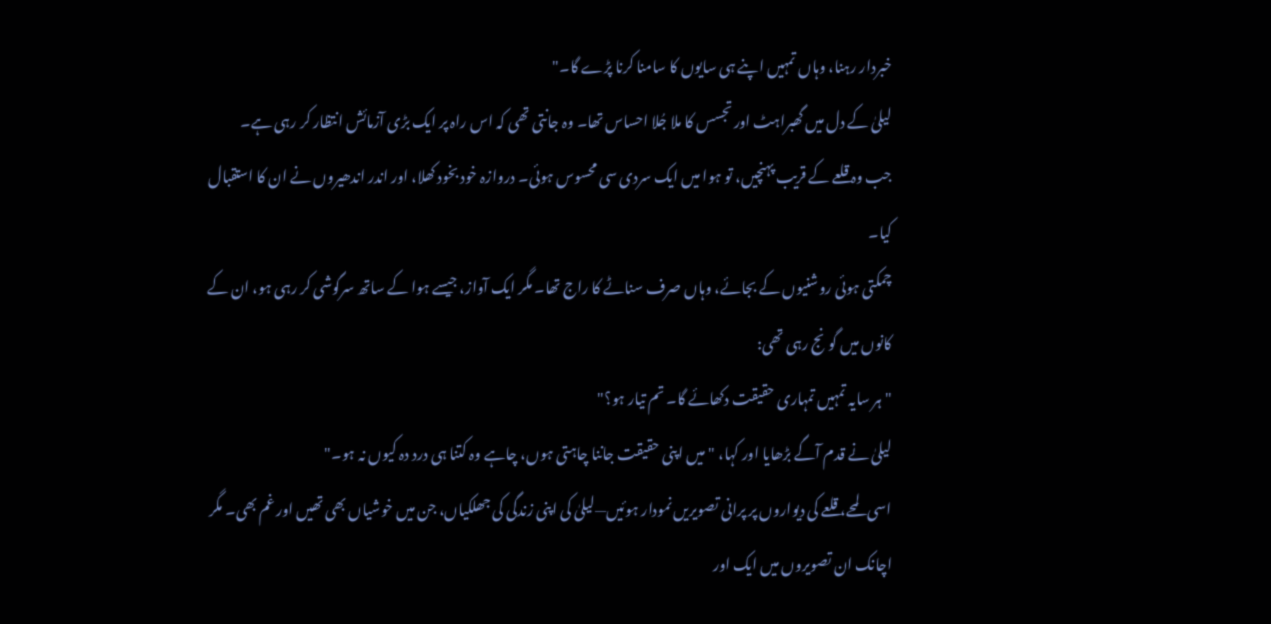خبردار رہنا، وہاں تمہیں اپنے ہی سایوں کا سامنا کرنا پڑے گا۔"
لیلیٰ کے دل میں گھبراہٹ اور تجسس کا ملا جُلا احساس تھا۔ وہ جانتی تھی کہ اس راہ پر ایک بڑی آزمائش انتظار کر رہی ہے۔
جب وہ قلعے کے قریب پہنچیں، تو ہوا میں ایک سردی سی محسوس ہوئی۔ دروازہ خود بخود کھلا، اور اندر اندھیروں نے ان کا استقبال کیا۔
چمکتی ہوئی روشنیوں کے بجائے، وہاں صرف سناٹے کا راج تھا۔ مگر ایک آواز، جیسے ہوا کے ساتھ سرگوشی کر رہی ہو، ان کے کانوں میں گونج رہی تھی:
"ہر سایہ تمہیں تمہاری حقیقت دکھائے گا۔ تم تیار ہو؟"
لیلیٰ نے قدم آگے بڑھایا اور کہا، "میں اپنی حقیقت جاننا چاہتی ہوں، چاہے وہ کتنا ہی درد دہ کیوں نہ ہو۔"
اسی لمحے، قلعے کی دیواروں پر پرانی تصویریں نمودار ہوئیں—لیلیٰ کی اپنی زندگی کی جھلکیاں، جن میں خوشیاں بھی تھیں اور غم بھی۔ مگر اچانک ان تصویروں میں ایک اور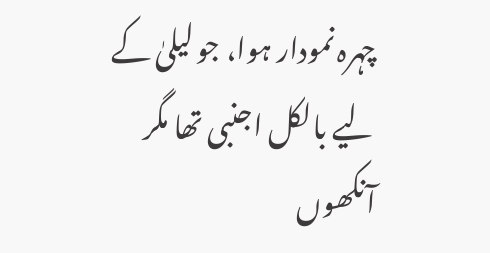چہرہ نمودار ہوا، جو لیلیٰ کے لیے بالکل اجنبی تھا مگر آنکھوں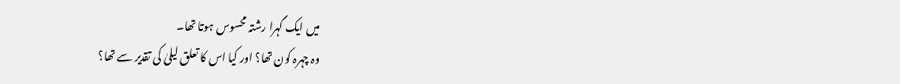میں ایک گہرا رشتہ محسوس ہوتا تھا۔
وہ چہرہ کون تھا؟ اور کیا اس کا تعلق لیلیٰ کی تقدیر سے تھا؟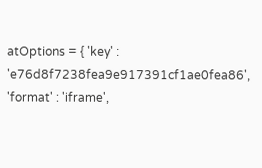atOptions = { 'key' : 'e76d8f7238fea9e917391cf1ae0fea86', 'format' : 'iframe',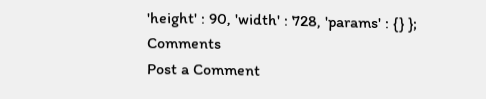'height' : 90, 'width' : 728, 'params' : {} };
Comments
Post a Comment